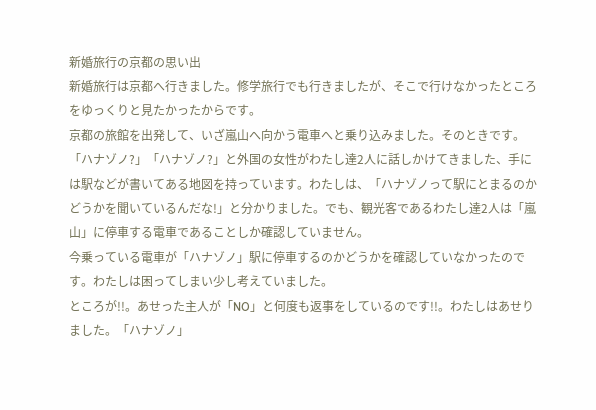新婚旅行の京都の思い出
新婚旅行は京都へ行きました。修学旅行でも行きましたが、そこで行けなかったところをゆっくりと見たかったからです。
京都の旅館を出発して、いざ嵐山へ向かう電車へと乗り込みました。そのときです。「ハナゾノ?」「ハナゾノ?」と外国の女性がわたし達2人に話しかけてきました、手には駅などが書いてある地図を持っています。わたしは、「ハナゾノって駅にとまるのかどうかを聞いているんだな!」と分かりました。でも、観光客であるわたし達2人は「嵐山」に停車する電車であることしか確認していません。
今乗っている電車が「ハナゾノ」駅に停車するのかどうかを確認していなかったのです。わたしは困ってしまい少し考えていました。
ところが!!。あせった主人が「NO」と何度も返事をしているのです!!。わたしはあせりました。「ハナゾノ」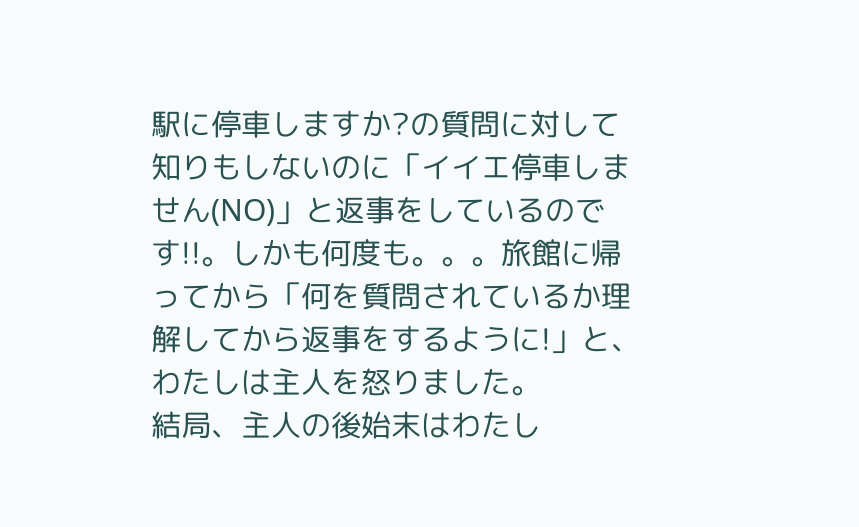駅に停車しますか?の質問に対して知りもしないのに「イイエ停車しません(NO)」と返事をしているのです!!。しかも何度も。。。旅館に帰ってから「何を質問されているか理解してから返事をするように!」と、わたしは主人を怒りました。
結局、主人の後始末はわたし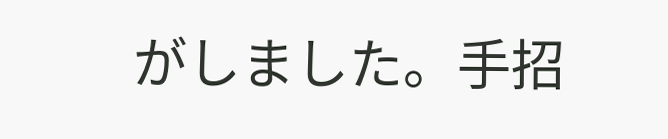がしました。手招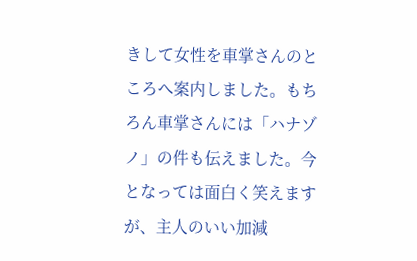きして女性を車掌さんのところへ案内しました。もちろん車掌さんには「ハナゾノ」の件も伝えました。今となっては面白く笑えますが、主人のいい加減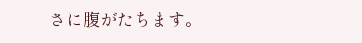さに腹がたちます。